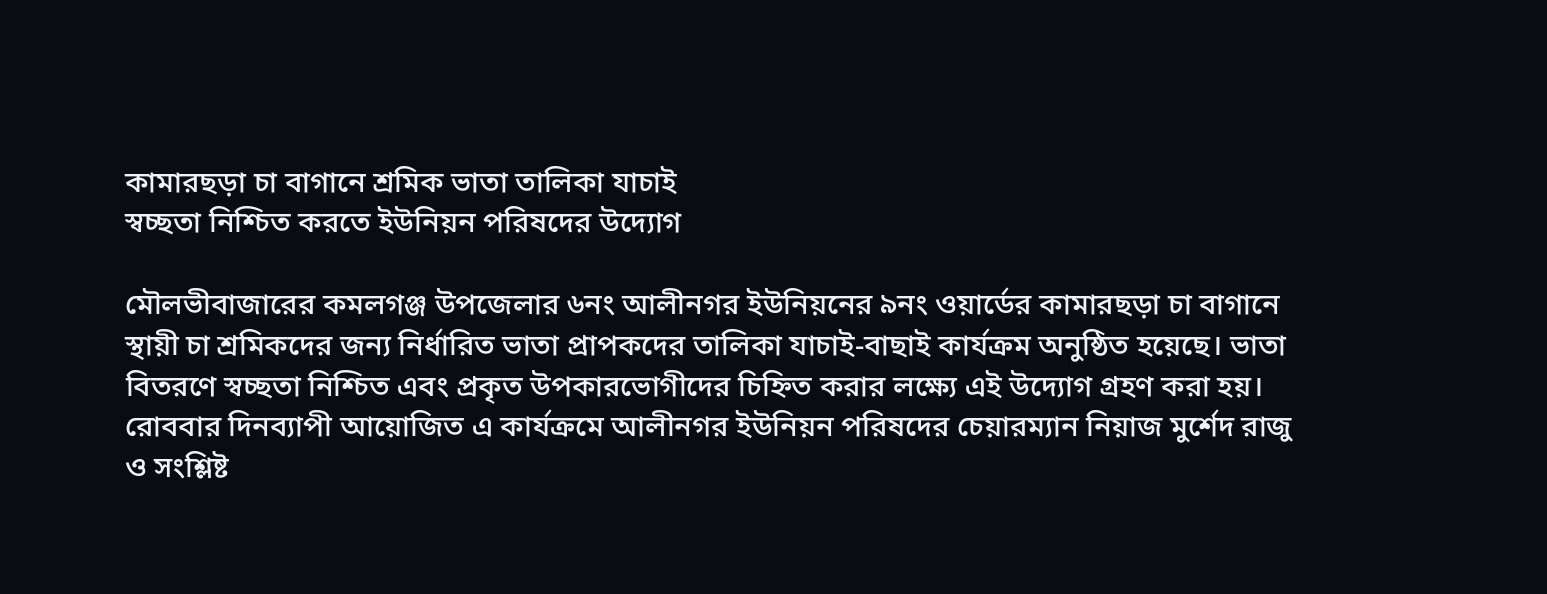কামারছড়া চা বাগানে শ্রমিক ভাতা তালিকা যাচাই
স্বচ্ছতা নিশ্চিত করতে ইউনিয়ন পরিষদের উদ্যোগ

মৌলভীবাজারের কমলগঞ্জ উপজেলার ৬নং আলীনগর ইউনিয়নের ৯নং ওয়ার্ডের কামারছড়া চা বাগানে স্থায়ী চা শ্রমিকদের জন্য নির্ধারিত ভাতা প্রাপকদের তালিকা যাচাই-বাছাই কার্যক্রম অনুষ্ঠিত হয়েছে। ভাতা বিতরণে স্বচ্ছতা নিশ্চিত এবং প্রকৃত উপকারভোগীদের চিহ্নিত করার লক্ষ্যে এই উদ্যোগ গ্রহণ করা হয়।
রোববার দিনব্যাপী আয়োজিত এ কার্যক্রমে আলীনগর ইউনিয়ন পরিষদের চেয়ারম্যান নিয়াজ মুর্শেদ রাজু ও সংশ্লিষ্ট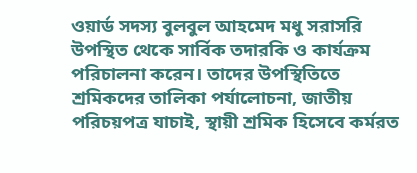ওয়ার্ড সদস্য বুলবুল আহমেদ মধু সরাসরি উপস্থিত থেকে সার্বিক তদারকি ও কার্যক্রম পরিচালনা করেন। তাদের উপস্থিতিতে শ্রমিকদের তালিকা পর্যালোচনা, জাতীয় পরিচয়পত্র যাচাই, স্থায়ী শ্রমিক হিসেবে কর্মরত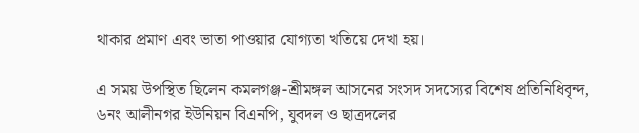থাকার প্রমাণ এবং ভাতা পাওয়ার যোগ্যতা খতিয়ে দেখা হয়।

এ সময় উপস্থিত ছিলেন কমলগঞ্জ-শ্রীমঙ্গল আসনের সংসদ সদস্যের বিশেষ প্রতিনিধিবৃন্দ, ৬নং আলীনগর ইউনিয়ন বিএনপি, যুবদল ও ছাত্রদলের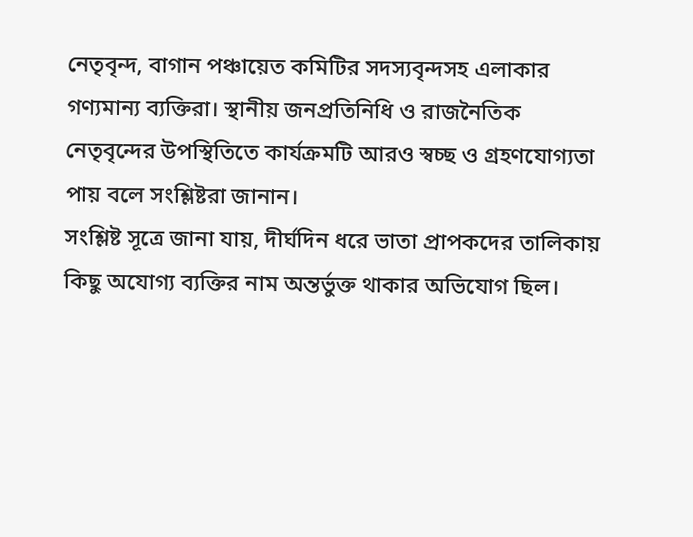নেতৃবৃন্দ, বাগান পঞ্চায়েত কমিটির সদস্যবৃন্দসহ এলাকার গণ্যমান্য ব্যক্তিরা। স্থানীয় জনপ্রতিনিধি ও রাজনৈতিক নেতৃবৃন্দের উপস্থিতিতে কার্যক্রমটি আরও স্বচ্ছ ও গ্রহণযোগ্যতা পায় বলে সংশ্লিষ্টরা জানান।
সংশ্লিষ্ট সূত্রে জানা যায়, দীর্ঘদিন ধরে ভাতা প্রাপকদের তালিকায় কিছু অযোগ্য ব্যক্তির নাম অন্তর্ভুক্ত থাকার অভিযোগ ছিল।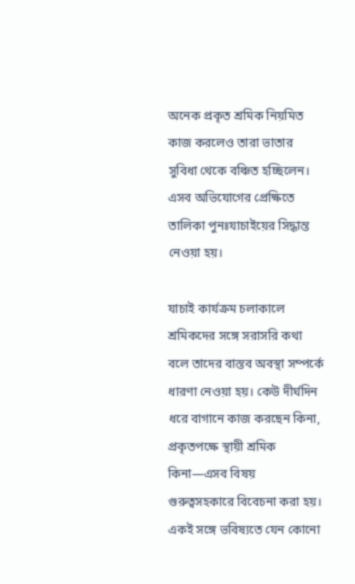অনেক প্রকৃত শ্রমিক নিয়মিত কাজ করলেও তারা ভাতার সুবিধা থেকে বঞ্চিত হচ্ছিলেন। এসব অভিযোগের প্রেক্ষিতে তালিকা পুনঃযাচাইয়ের সিদ্ধান্ত নেওয়া হয়।

যাচাই কার্যক্রম চলাকালে শ্রমিকদের সঙ্গে সরাসরি কথা বলে তাদের বাস্তব অবস্থা সম্পর্কে ধারণা নেওয়া হয়। কেউ দীর্ঘদিন ধরে বাগানে কাজ করছেন কিনা, প্রকৃতপক্ষে স্থায়ী শ্রমিক কিনা—এসব বিষয় গুরুত্বসহকারে বিবেচনা করা হয়। একই সঙ্গে ভবিষ্যতে যেন কোনো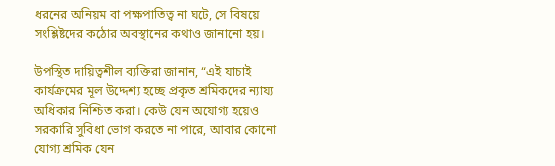ধরনের অনিয়ম বা পক্ষপাতিত্ব না ঘটে, সে বিষয়ে সংশ্লিষ্টদের কঠোর অবস্থানের কথাও জানানো হয়।

উপস্থিত দায়িত্বশীল ব্যক্তিরা জানান, “এই যাচাই কার্যক্রমের মূল উদ্দেশ্য হচ্ছে প্রকৃত শ্রমিকদের ন্যায্য অধিকার নিশ্চিত করা। কেউ যেন অযোগ্য হয়েও সরকারি সুবিধা ভোগ করতে না পারে, আবার কোনো যোগ্য শ্রমিক যেন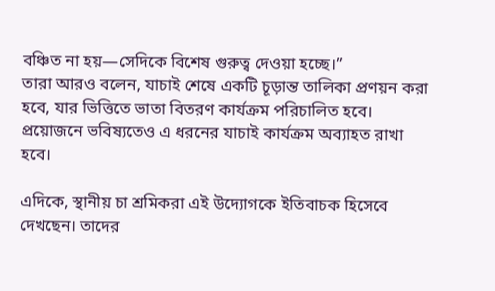বঞ্চিত না হয়—সেদিকে বিশেষ গুরুত্ব দেওয়া হচ্ছে।”
তারা আরও বলেন, যাচাই শেষে একটি চূড়ান্ত তালিকা প্রণয়ন করা হবে, যার ভিত্তিতে ভাতা বিতরণ কার্যক্রম পরিচালিত হবে। প্রয়োজনে ভবিষ্যতেও এ ধরনের যাচাই কার্যক্রম অব্যাহত রাখা হবে।

এদিকে, স্থানীয় চা শ্রমিকরা এই উদ্যোগকে ইতিবাচক হিসেবে দেখছেন। তাদের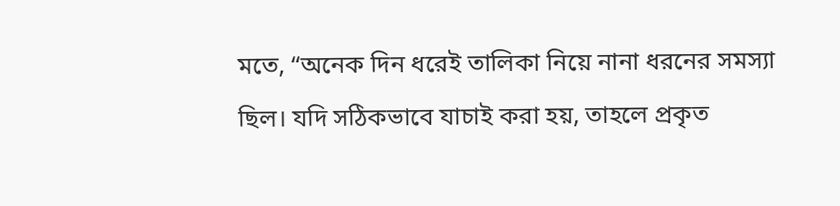মতে, “অনেক দিন ধরেই তালিকা নিয়ে নানা ধরনের সমস্যা ছিল। যদি সঠিকভাবে যাচাই করা হয়, তাহলে প্রকৃত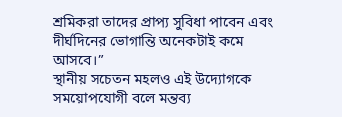শ্রমিকরা তাদের প্রাপ্য সুবিধা পাবেন এবং দীর্ঘদিনের ভোগান্তি অনেকটাই কমে আসবে।”
স্থানীয় সচেতন মহলও এই উদ্যোগকে সময়োপযোগী বলে মন্তব্য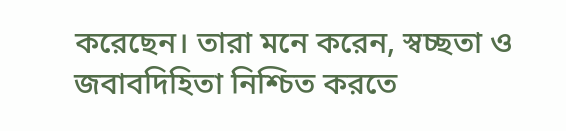করেছেন। তারা মনে করেন, স্বচ্ছতা ও জবাবদিহিতা নিশ্চিত করতে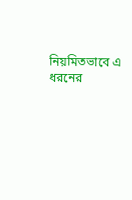নিয়মিতভাবে এ ধরনের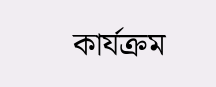কার্যক্রম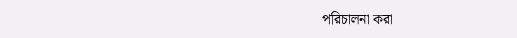পরিচালনা করা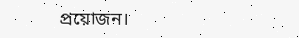প্রয়োজন।